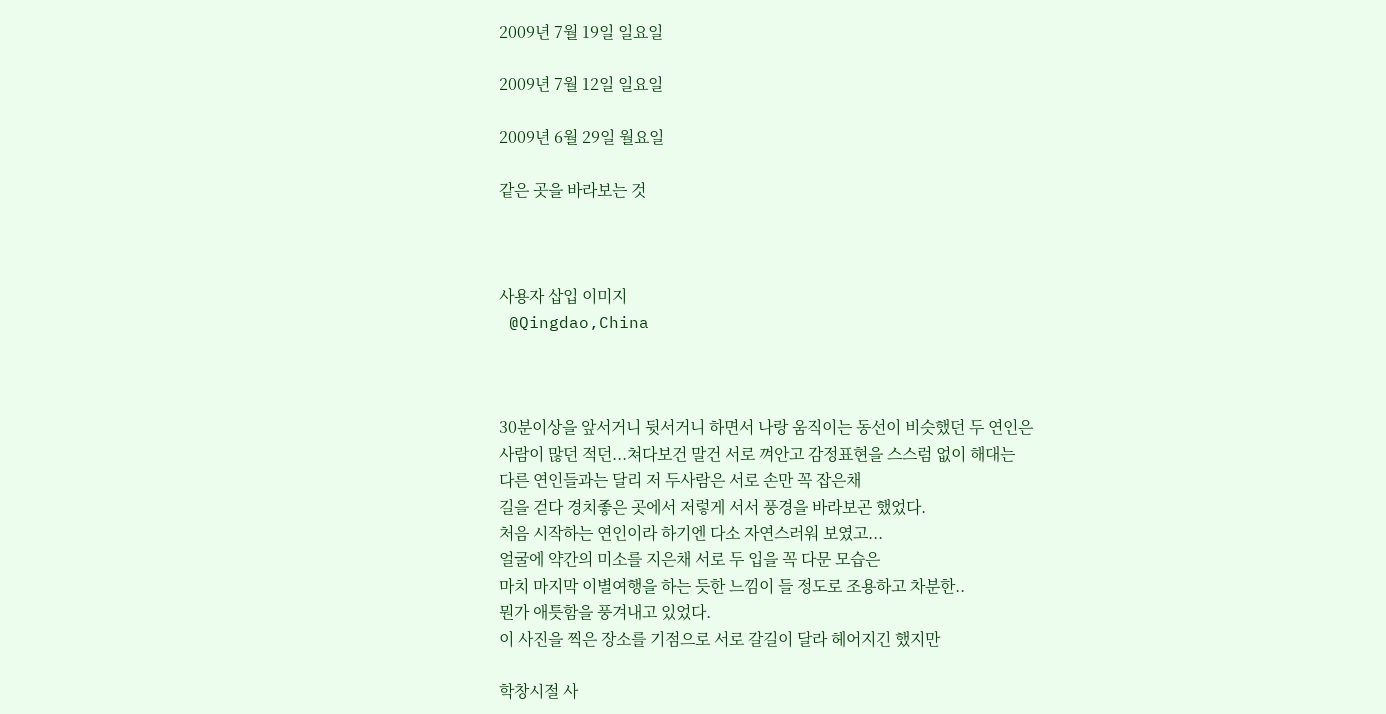2009년 7월 19일 일요일

2009년 7월 12일 일요일

2009년 6월 29일 월요일

같은 곳을 바라보는 것



사용자 삽입 이미지
 @Qingdao,China



30분이상을 앞서거니 뒷서거니 하면서 나랑 움직이는 동선이 비슷했던 두 연인은
사람이 많던 적던...쳐다보건 말건 서로 껴안고 감정표현을 스스럼 없이 해대는
다른 연인들과는 달리 저 두사람은 서로 손만 꼭 잡은채
길을 걷다 경치좋은 곳에서 저렇게 서서 풍경을 바라보곤 했었다.
처음 시작하는 연인이라 하기엔 다소 자연스러워 보였고...
얼굴에 약간의 미소를 지은채 서로 두 입을 꼭 다문 모습은
마치 마지막 이별여행을 하는 듯한 느낌이 들 정도로 조용하고 차분한..
뭔가 애틋함을 풍겨내고 있었다.
이 사진을 찍은 장소를 기점으로 서로 갈길이 달라 헤어지긴 했지만

학창시절 사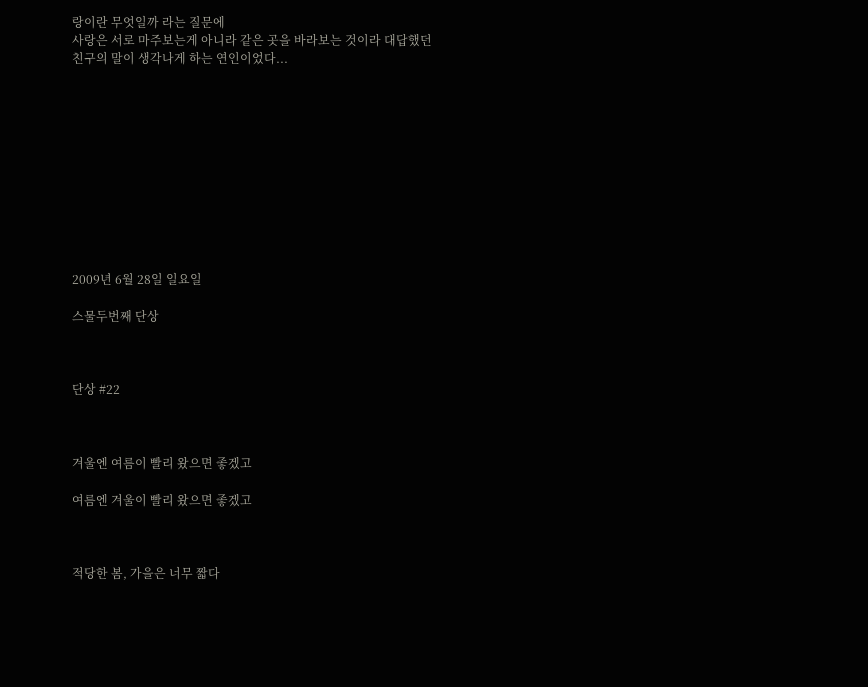랑이란 무엇일까 라는 질문에
사랑은 서로 마주보는게 아니라 같은 곳을 바라보는 것이라 대답했던
친구의 말이 생각나게 하는 연인이었다...











2009년 6월 28일 일요일

스물두번째 단상



단상 #22



겨울엔 여름이 빨리 왔으면 좋겠고

여름엔 겨울이 빨리 왔으면 좋겠고



적당한 봄, 가을은 너무 짧다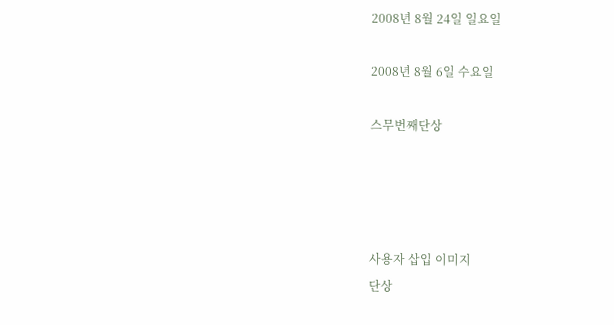2008년 8월 24일 일요일

2008년 8월 6일 수요일

스무번째단상




사용자 삽입 이미지
단상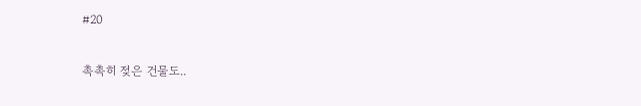#20

촉촉히 젖은 건물도..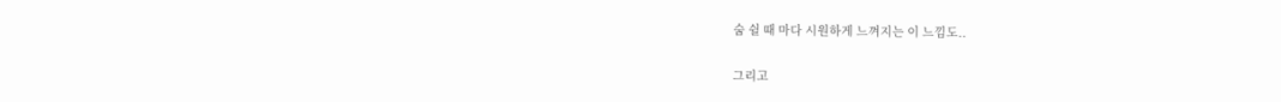숨 쉴 때 마다 시원하게 느껴지는 이 느낌도..

그리고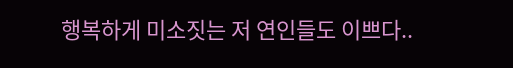행복하게 미소짓는 저 연인들도 이쁘다..